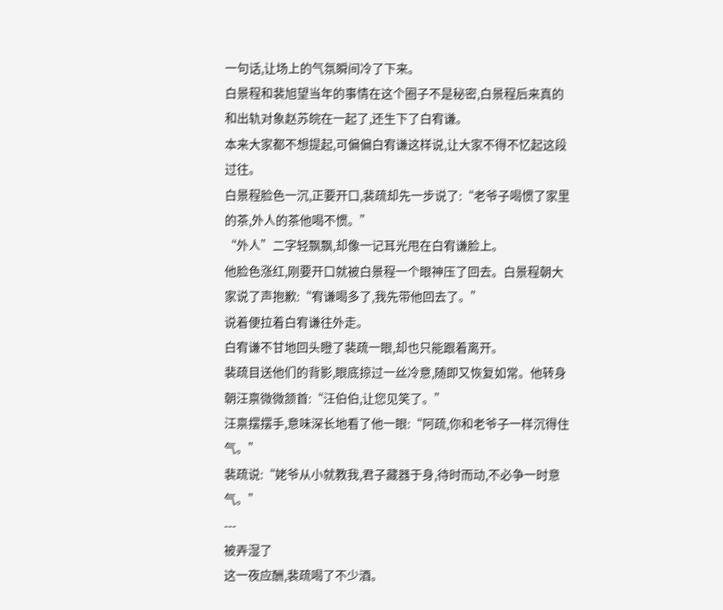一句话,让场上的气氛瞬间冷了下来。
白景程和裴旭望当年的事情在这个圈子不是秘密,白景程后来真的和出轨对象赵苏皖在一起了,还生下了白宥谦。
本来大家都不想提起,可偏偏白宥谦这样说,让大家不得不忆起这段过往。
白景程脸色一沉,正要开口,裴疏却先一步说了:“老爷子喝惯了家里的茶,外人的茶他喝不惯。”
“外人”二字轻飘飘,却像一记耳光甩在白宥谦脸上。
他脸色涨红,刚要开口就被白景程一个眼神压了回去。白景程朝大家说了声抱歉:“宥谦喝多了,我先带他回去了。”
说着便拉着白宥谦往外走。
白宥谦不甘地回头瞪了裴疏一眼,却也只能跟着离开。
裴疏目送他们的背影,眼底掠过一丝冷意,随即又恢复如常。他转身朝汪禀微微颔首:“汪伯伯,让您见笑了。”
汪禀摆摆手,意味深长地看了他一眼:“阿疏,你和老爷子一样沉得住气。”
裴疏说:“姥爷从小就教我,君子藏器于身,待时而动,不必争一时意气。”
---
被弄湿了
这一夜应酬,裴疏喝了不少酒。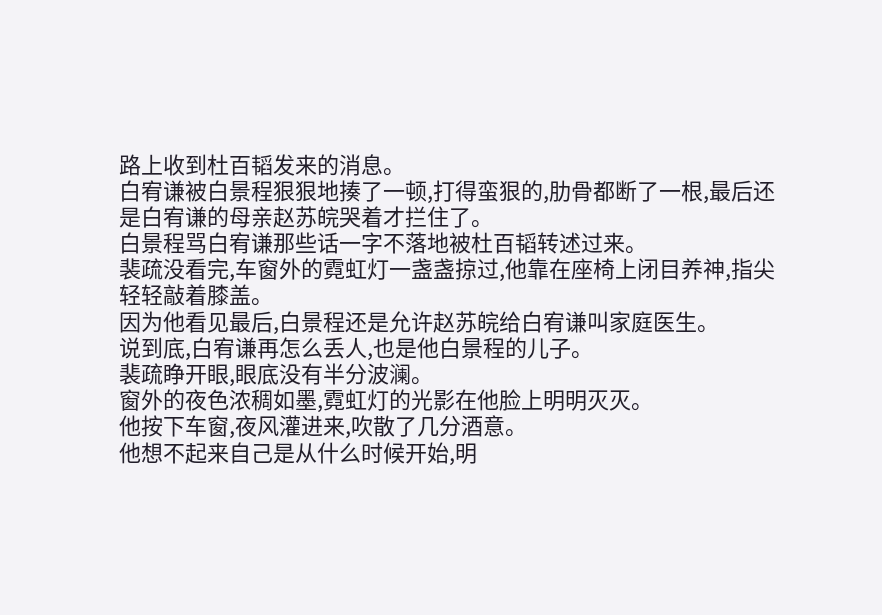路上收到杜百韬发来的消息。
白宥谦被白景程狠狠地揍了一顿,打得蛮狠的,肋骨都断了一根,最后还是白宥谦的母亲赵苏皖哭着才拦住了。
白景程骂白宥谦那些话一字不落地被杜百韬转述过来。
裴疏没看完,车窗外的霓虹灯一盏盏掠过,他靠在座椅上闭目养神,指尖轻轻敲着膝盖。
因为他看见最后,白景程还是允许赵苏皖给白宥谦叫家庭医生。
说到底,白宥谦再怎么丢人,也是他白景程的儿子。
裴疏睁开眼,眼底没有半分波澜。
窗外的夜色浓稠如墨,霓虹灯的光影在他脸上明明灭灭。
他按下车窗,夜风灌进来,吹散了几分酒意。
他想不起来自己是从什么时候开始,明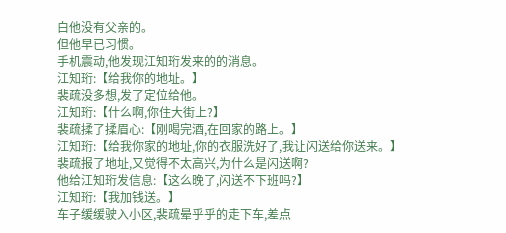白他没有父亲的。
但他早已习惯。
手机震动,他发现江知珩发来的的消息。
江知珩:【给我你的地址。】
裴疏没多想,发了定位给他。
江知珩:【什么啊,你住大街上?】
裴疏揉了揉眉心:【刚喝完酒,在回家的路上。】
江知珩:【给我你家的地址,你的衣服洗好了,我让闪送给你送来。】
裴疏报了地址,又觉得不太高兴,为什么是闪送啊?
他给江知珩发信息:【这么晚了,闪送不下班吗?】
江知珩:【我加钱送。】
车子缓缓驶入小区,裴疏晕乎乎的走下车,差点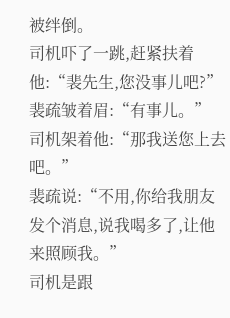被绊倒。
司机吓了一跳,赶紧扶着他:“裴先生,您没事儿吧?”
裴疏皱着眉:“有事儿。”
司机架着他:“那我送您上去吧。”
裴疏说:“不用,你给我朋友发个消息,说我喝多了,让他来照顾我。”
司机是跟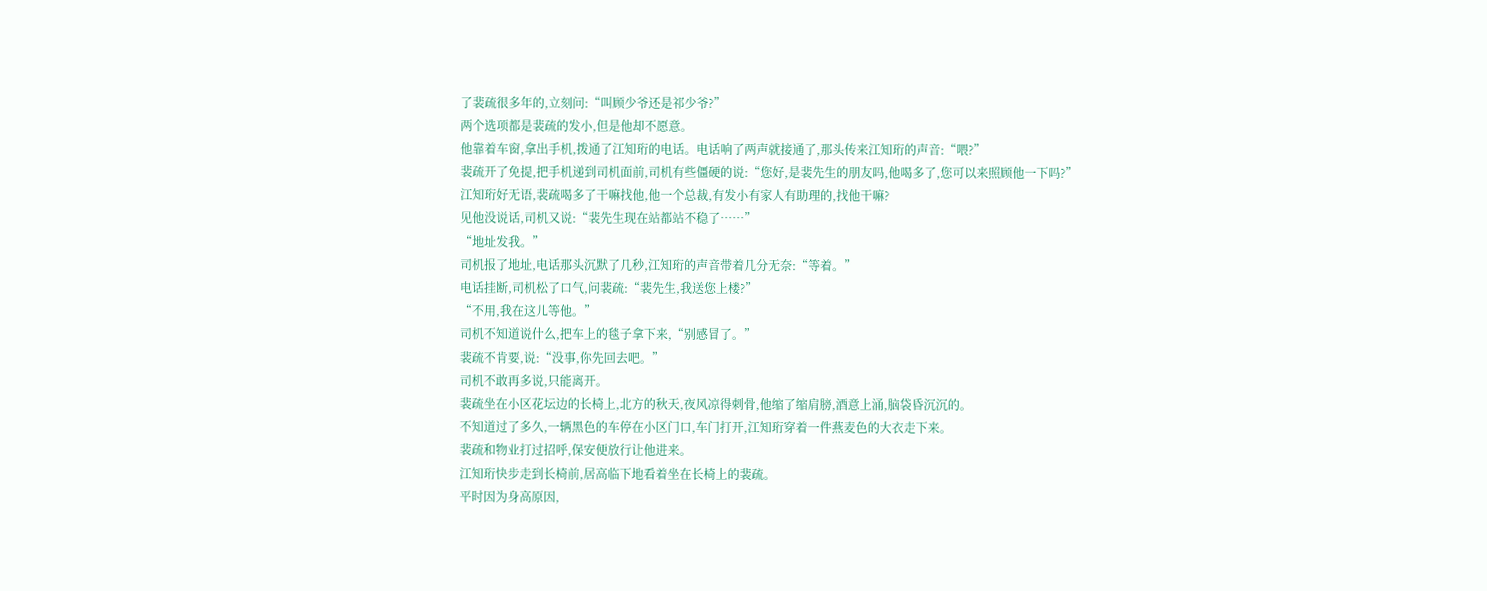了裴疏很多年的,立刻问:“叫顾少爷还是祁少爷?”
两个选项都是裴疏的发小,但是他却不愿意。
他靠着车窗,拿出手机,拨通了江知珩的电话。电话响了两声就接通了,那头传来江知珩的声音:“喂?”
裴疏开了免提,把手机递到司机面前,司机有些僵硬的说:“您好,是裴先生的朋友吗,他喝多了,您可以来照顾他一下吗?”
江知珩好无语,裴疏喝多了干嘛找他,他一个总裁,有发小有家人有助理的,找他干嘛?
见他没说话,司机又说:“裴先生现在站都站不稳了……”
“地址发我。”
司机报了地址,电话那头沉默了几秒,江知珩的声音带着几分无奈:“等着。”
电话挂断,司机松了口气,问裴疏:“裴先生,我送您上楼?”
“不用,我在这儿等他。”
司机不知道说什么,把车上的毯子拿下来,“别感冒了。”
裴疏不肯要,说:“没事,你先回去吧。”
司机不敢再多说,只能离开。
裴疏坐在小区花坛边的长椅上,北方的秋天,夜风凉得刺骨,他缩了缩肩膀,酒意上涌,脑袋昏沉沉的。
不知道过了多久,一辆黑色的车停在小区门口,车门打开,江知珩穿着一件燕麦色的大衣走下来。
裴疏和物业打过招呼,保安便放行让他进来。
江知珩快步走到长椅前,居高临下地看着坐在长椅上的裴疏。
平时因为身高原因,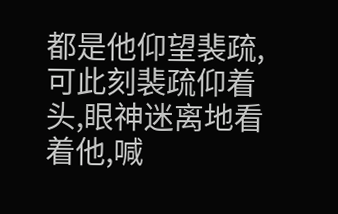都是他仰望裴疏,可此刻裴疏仰着头,眼神迷离地看着他,喊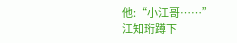他:“小江哥……”
江知珩蹲下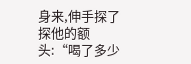身来,伸手探了探他的额头:“喝了多少